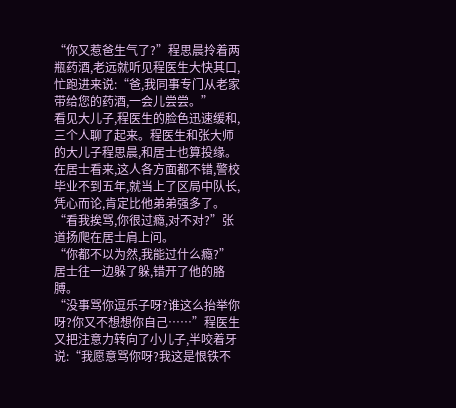“你又惹爸生气了?”程思晨拎着两瓶药酒,老远就听见程医生大快其口,忙跑进来说:“爸,我同事专门从老家带给您的药酒,一会儿尝尝。”
看见大儿子,程医生的脸色迅速缓和,三个人聊了起来。程医生和张大师的大儿子程思晨,和居士也算投缘。在居士看来,这人各方面都不错,警校毕业不到五年,就当上了区局中队长,凭心而论,肯定比他弟弟强多了。
“看我挨骂,你很过瘾,对不对?”张道扬爬在居士肩上问。
“你都不以为然,我能过什么瘾?”居士往一边躲了躲,错开了他的胳膊。
“没事骂你逗乐子呀?谁这么抬举你呀?你又不想想你自己……”程医生又把注意力转向了小儿子,半咬着牙说:“我愿意骂你呀?我这是恨铁不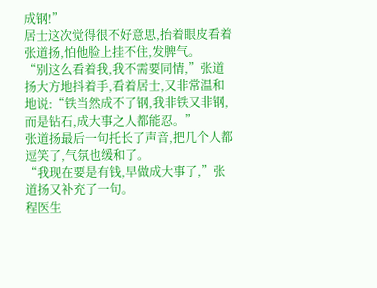成钢!”
居士这次觉得很不好意思,抬着眼皮看着张道扬,怕他脸上挂不住,发脾气。
“别这么看着我,我不需要同情,”张道扬大方地抖着手,看着居士,又非常温和地说:“铁当然成不了钢,我非铁又非钢,而是钻石,成大事之人都能忍。”
张道扬最后一句托长了声音,把几个人都逗笑了,气氛也缓和了。
“我现在要是有钱,早做成大事了,”张道扬又补充了一句。
程医生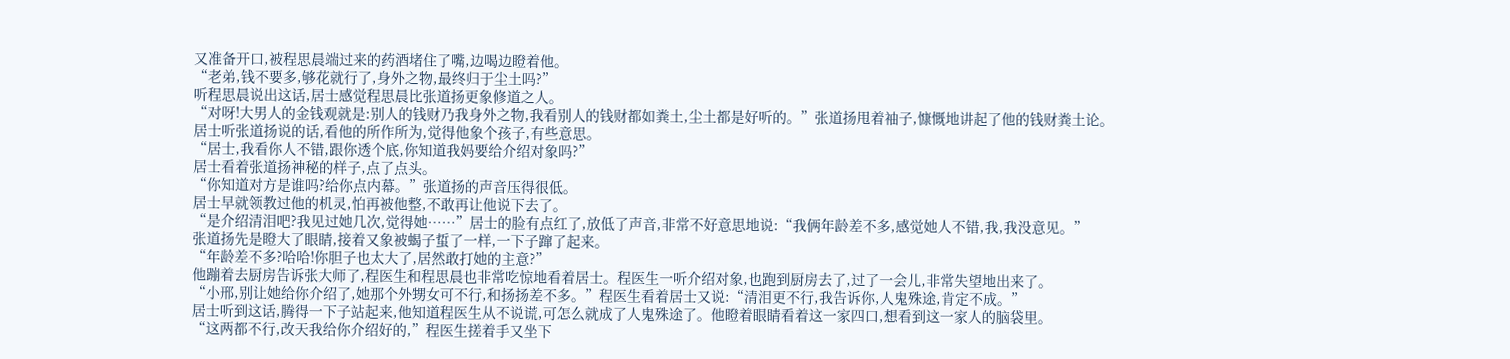又准备开口,被程思晨端过来的药酒堵住了嘴,边喝边瞪着他。
“老弟,钱不要多,够花就行了,身外之物,最终归于尘土吗?”
听程思晨说出这话,居士感觉程思晨比张道扬更象修道之人。
“对呀!大男人的金钱观就是:别人的钱财乃我身外之物,我看别人的钱财都如粪土,尘土都是好听的。”张道扬甩着袖子,慷慨地讲起了他的钱财粪土论。
居士听张道扬说的话,看他的所作所为,觉得他象个孩子,有些意思。
“居士,我看你人不错,跟你透个底,你知道我妈要给介绍对象吗?”
居士看着张道扬神秘的样子,点了点头。
“你知道对方是谁吗?给你点内幕。”张道扬的声音压得很低。
居士早就领教过他的机灵,怕再被他整,不敢再让他说下去了。
“是介绍清泪吧?我见过她几次,觉得她……”居士的脸有点红了,放低了声音,非常不好意思地说:“我俩年龄差不多,感觉她人不错,我,我没意见。”
张道扬先是瞪大了眼睛,接着又象被蝎子蜇了一样,一下子蹿了起来。
“年龄差不多?哈哈!你胆子也太大了,居然敢打她的主意?”
他蹦着去厨房告诉张大师了,程医生和程思晨也非常吃惊地看着居士。程医生一听介绍对象,也跑到厨房去了,过了一会儿,非常失望地出来了。
“小邢,别让她给你介绍了,她那个外甥女可不行,和扬扬差不多。”程医生看着居士又说:“清泪更不行,我告诉你,人鬼殊途,肯定不成。”
居士听到这话,腾得一下子站起来,他知道程医生从不说谎,可怎么就成了人鬼殊途了。他瞪着眼睛看着这一家四口,想看到这一家人的脑袋里。
“这两都不行,改天我给你介绍好的,”程医生搓着手又坐下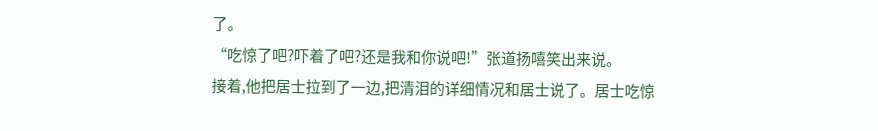了。
“吃惊了吧?吓着了吧?还是我和你说吧!”张道扬嘻笑出来说。
接着,他把居士拉到了一边,把清泪的详细情况和居士说了。居士吃惊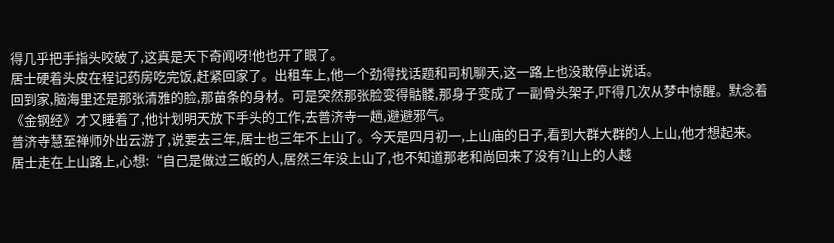得几乎把手指头咬破了,这真是天下奇闻呀!他也开了眼了。
居士硬着头皮在程记药房吃完饭,赶紧回家了。出租车上,他一个劲得找话题和司机聊天,这一路上也没敢停止说话。
回到家,脑海里还是那张清雅的脸,那苗条的身材。可是突然那张脸变得骷髅,那身子变成了一副骨头架子,吓得几次从梦中惊醒。默念着《金钢经》才又睡着了,他计划明天放下手头的工作,去普济寺一趟,避避邪气。
普济寺慧至禅师外出云游了,说要去三年,居士也三年不上山了。今天是四月初一,上山庙的日子,看到大群大群的人上山,他才想起来。
居士走在上山路上,心想:“自己是做过三皈的人,居然三年没上山了,也不知道那老和尚回来了没有?山上的人越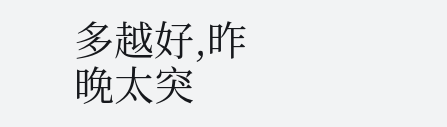多越好,昨晚太突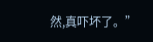然,真吓坏了。”